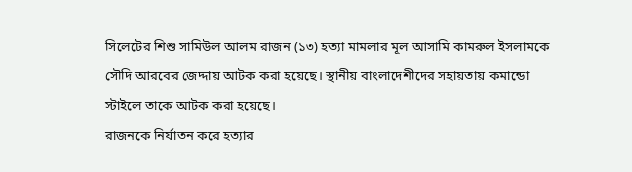সিলেটের শিশু সামিউল আলম রাজন (১৩) হত্যা মামলার মূল আসামি কামরুল ইসলামকে সৌদি আরবের জেদ্দায় আটক করা হয়েছে। স্থানীয় বাংলাদেশীদের সহায়তায় কমান্ডো স্টাইলে তাকে আটক করা হয়েছে।
রাজনকে নির্যাতন করে হত্যার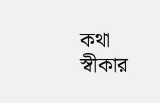কথা স্বীকার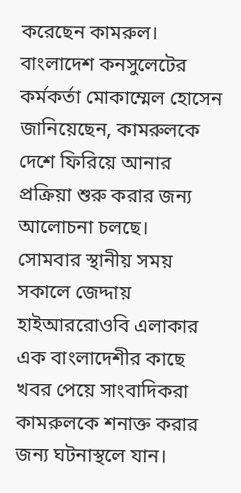করেছেন কামরুল। বাংলাদেশ কনসুলেটের কর্মকর্তা মোকাম্মেল হোসেন জানিয়েছেন, কামরুলকে দেশে ফিরিয়ে আনার প্রক্রিয়া শুরু করার জন্য আলোচনা চলছে।
সোমবার স্থানীয় সময় সকালে জেদ্দায় হাইআররোওবি এলাকার এক বাংলাদেশীর কাছে খবর পেয়ে সাংবাদিকরা কামরুলকে শনাক্ত করার জন্য ঘটনাস্থলে যান।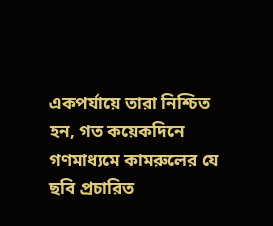একপর্যায়ে তারা নিশ্চিত হন, গত কয়েকদিনে গণমাধ্যমে কামরুলের যে ছবি প্রচারিত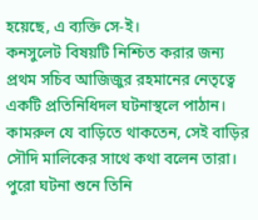হয়েছে, এ ব্যক্তি সে-ই।
কনসুলেট বিষয়টি নিশ্চিত করার জন্য প্রথম সচিব আজিজুর রহমানের নেতৃত্বে একটি প্রতিনিধিদল ঘটনাস্থলে পাঠান। কামরুল যে বাড়িতে থাকতেন, সেই বাড়ির সৌদি মালিকের সাথে কথা বলেন তারা। পুরো ঘটনা শুনে তিনি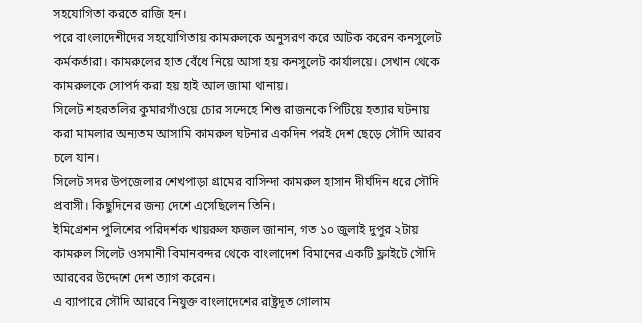সহযোগিতা করতে রাজি হন।
পরে বাংলাদেশীদের সহযোগিতায় কামরুলকে অনুসরণ করে আটক করেন কনসুলেট কর্মকর্তারা। কামরুলের হাত বেঁধে নিয়ে আসা হয় কনসুলেট কার্যালয়ে। সেখান থেকে কামরুলকে সোপর্দ করা হয় হাই আল জামা থানায়।
সিলেট শহরতলির কুমারগাঁওয়ে চোর সন্দেহে শিশু রাজনকে পিটিয়ে হত্যার ঘটনায় করা মামলার অন্যতম আসামি কামরুল ঘটনার একদিন পরই দেশ ছেড়ে সৌদি আরব চলে যান।
সিলেট সদর উপজেলার শেখপাড়া গ্রামের বাসিন্দা কামরুল হাসান দীর্ঘদিন ধরে সৌদি প্রবাসী। কিছুদিনের জন্য দেশে এসেছিলেন তিনি।
ইমিগ্রেশন পুলিশের পরিদর্শক খায়রুল ফজল জানান, গত ১০ জুলাই দুপুর ২টায় কামরুল সিলেট ওসমানী বিমানবন্দর থেকে বাংলাদেশ বিমানের একটি ফ্লাইটে সৌদি আরবের উদ্দেশে দেশ ত্যাগ করেন।
এ ব্যাপারে সৌদি আরবে নিযুক্ত বাংলাদেশের রাষ্ট্রদূত গোলাম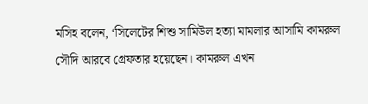মসিহ বলেন, ‘সিলেটের শিশু সামিউল হত্যা মামলার আসামি কামরুল সৌদি আরবে গ্রেফতার হয়েছেন। কামরুল এখন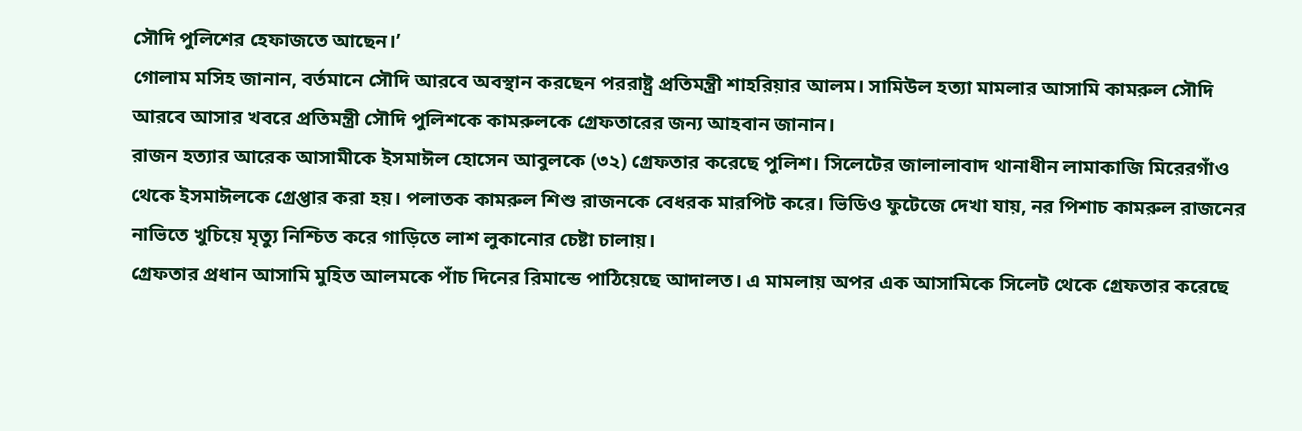সৌদি পুলিশের হেফাজতে আছেন।’
গোলাম মসিহ জানান, বর্তমানে সৌদি আরবে অবস্থান করছেন পররাষ্ট্র প্রতিমন্ত্রী শাহরিয়ার আলম। সামিউল হত্যা মামলার আসামি কামরুল সৌদি আরবে আসার খবরে প্রতিমন্ত্রী সৌদি পুলিশকে কামরুলকে গ্রেফতারের জন্য আহবান জানান।
রাজন হত্যার আরেক আসামীকে ইসমাঈল হোসেন আবুলকে (৩২) গ্রেফতার করেছে পুলিশ। সিলেটের জালালাবাদ থানাধীন লামাকাজি মিরেরগাঁও থেকে ইসমাঈলকে গ্রেপ্তার করা হয়। পলাতক কামরুল শিশু রাজনকে বেধরক মারপিট করে। ভিডিও ফুটেজে দেখা যায়, নর পিশাচ কামরুল রাজনের নাভিতে খুচিয়ে মৃত্যু নিশ্চিত করে গাড়িতে লাশ লুকানোর চেষ্টা চালায়।
গ্রেফতার প্রধান আসামি মুহিত আলমকে পাঁচ দিনের রিমান্ডে পাঠিয়েছে আদালত। এ মামলায় অপর এক আসামিকে সিলেট থেকে গ্রেফতার করেছে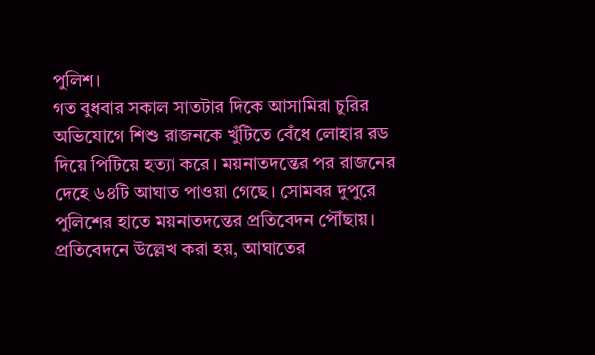পুলিশ।
গত বুধবার সকাল সাতটার দিকে আসামিরা চুরির অভিযোগে শিশু রাজনকে খুঁটিতে বেঁধে লোহার রড দিয়ে পিটিয়ে হত্যা করে। ময়নাতদন্তের পর রাজনের দেহে ৬৪টি আঘাত পাওয়া গেছে। সোমবর দুপুরে পুলিশের হাতে ময়নাতদন্তের প্রতিবেদন পৌঁছায়। প্রতিবেদনে উল্লেখ করা হয়, আঘাতের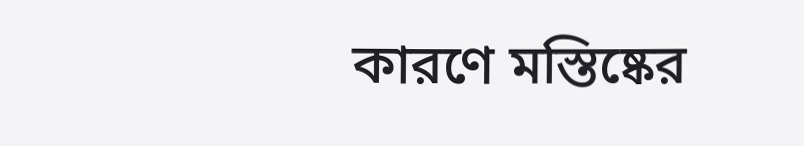কারণে মস্তিষ্কের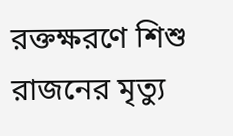রক্তক্ষরণে শিশু রাজনের মৃত্যু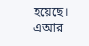হয়েছে।
এআর